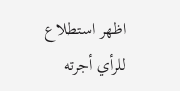اظهر استطلاع للرأي أجرته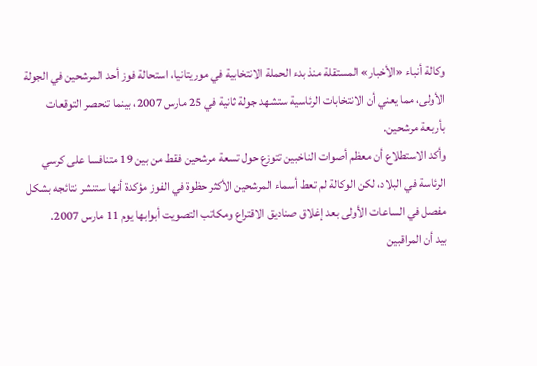وكالة أنباء «الأخبار» المستقلة منذ بدء الحملة الانتخابية في موريتانيا، استحالة فوز أحد المرشحين في الجولة الأولى، مما يعني أن الانتخابات الرئاسية ستشهد جولة ثانية في 25 مارس 2007، بينما تنحصر التوقعات بأربعة مرشحين.
وأكد الاستطلاع أن معظم أصوات الناخبين تتوزع حول تسعة مرشحين فقط من بين 19 متنافسا على كرسي الرئاسة في البلاد، لكن الوكالة لم تعط أسماء المرشحين الأكثر حظوة في الفوز مؤكدة أنها ستنشر نتائجه بشكل مفصل في الساعات الأولى بعد إغلاق صناديق الاقتراع ومكاتب التصويت أبوابها يوم 11 مارس 2007.
بيد أن المراقبين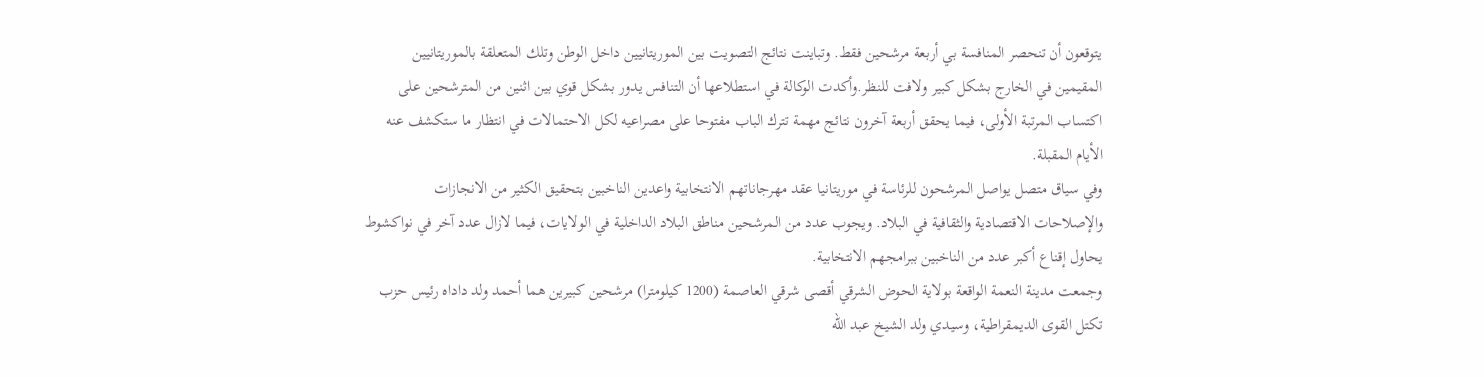يتوقعون أن تنحصر المنافسة بي أربعة مرشحين فقط. وتباينت نتائج التصويت بين الموريتانيين داخل الوطن وتلك المتعلقة بالموريتانيين المقيمين في الخارج بشكل كبير ولافت للنظر.وأكدت الوكالة في استطلاعها أن التنافس يدور بشكل قوي بين اثنين من المترشحين على اكتساب المرتبة الأولى، فيما يحقق أربعة آخرون نتائج مهمة تترك الباب مفتوحا على مصراعيه لكل الاحتمالات في انتظار ما ستكشف عنه الأيام المقبلة.
وفي سياق متصل يواصل المرشحون للرئاسة في موريتانيا عقد مهرجاناتهم الانتخابية واعدين الناخبين بتحقيق الكثير من الانجازات والإصلاحات الاقتصادية والثقافية في البلاد. ويجوب عدد من المرشحين مناطق البلاد الداخلية في الولايات، فيما لازال عدد آخر في نواكشوط يحاول إقناع أكبر عدد من الناخبين ببرامجهم الانتخابية.
وجمعت مدينة النعمة الواقعة بولاية الحوض الشرقي أقصى شرقي العاصمة (1200 كيلومترا) مرشحين كبيرين هما أحمد ولد داداه رئيس حزب تكتل القوى الديمقراطية، وسيدي ولد الشيخ عبد الله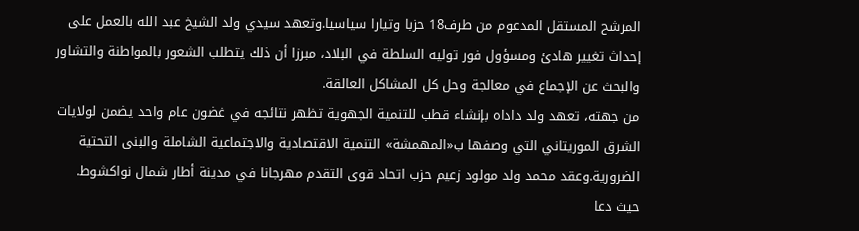المرشح المستقل المدعوم من طرف18 حزبا وتيارا سياسيا.وتعهد سيدي ولد الشيخ عبد الله بالعمل على إحداث تغيير هادئ ومسؤول فور توليه السلطة في البلاد، مبرزا أن ذلك يتطلب الشعور بالمواطنة والتشاور والبحث عن الإجماع في معالجة وحل كل المشاكل العالقة.
من جهته، تعهد ولد داداه بإنشاء قطب للتنمية الجهوية تظهر نتائجه في غضون عام واحد يضمن لولايات الشرق الموريتاني التي وصفها ب«المهمشة» التنمية الاقتصادية والاجتماعية الشاملة والبنى التحتية الضرورية.وعقد محمد ولد مولود زعيم حزب اتحاد قوى التقدم مهرجانا في مدينة أطار شمال نواكشوط.
حيث دعا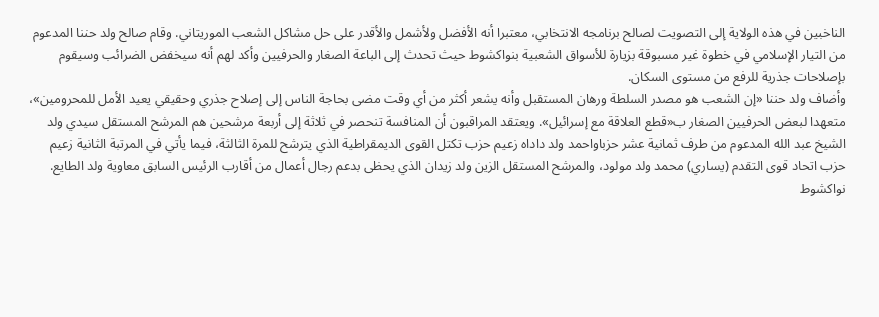الناخبين في هذه الولاية إلى التصويت لصالح برنامجه الانتخابي، معتبرا أنه الأفضل ولأشمل والأقدر على حل مشاكل الشعب الموريتاني. وقام صالح ولد حننا المدعوم من التيار الإسلامي في خطوة غير مسبوقة بزيارة للأسواق الشعبية بنواكشوط حيث تحدث إلى الباعة الصغار والحرفيين وأكد لهم أنه سيخفض الضرائب وسيقوم بإصلاحات جذرية للرفع من مستوى السكان.
وأضاف ولد حننا «إن الشعب هو مصدر السلطة ورهان المستقبل وأنه يشعر أكثر من أي وقت مضى بحاجة الناس إلى إصلاح جذري وحقيقي يعيد الأمل للمحرومين»، متعهدا لبعض الحرفيين الصغار ب«قطع العلاقة مع إسرائيل». ويعتقد المراقبون أن المنافسة تنحصر في ثلاثة إلى أربعة مرشحين هم المرشح المستقل سيدي ولد الشيخ عبد الله المدعوم من طرف ثمانية عشر حزباواحمد ولد داداه زعيم حزب تكتل القوى الديمقراطية الذي يترشح للمرة الثالثة، فيما يأتي في المرتبة الثانية زعيم حزب اتحاد قوى التقدم (يساري) محمد ولد مولود، والمرشح المستقل الزين ولد زيدان الذي يحظى بدعم رجال أعمال من أقارب الرئيس السابق معاوية ولد الطايع.
نواكشوط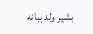بشير ولد ببانه